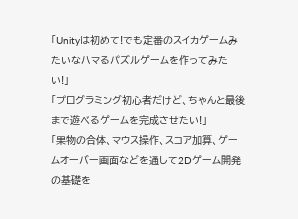「Unityは初めて!でも定番のスイカゲームみたいなハマるパズルゲームを作ってみたい!」
「プログラミング初心者だけど、ちゃんと最後まで遊べるゲームを完成させたい!」
「果物の合体、マウス操作、スコア加算、ゲームオーバー画面などを通して2Dゲーム開発の基礎を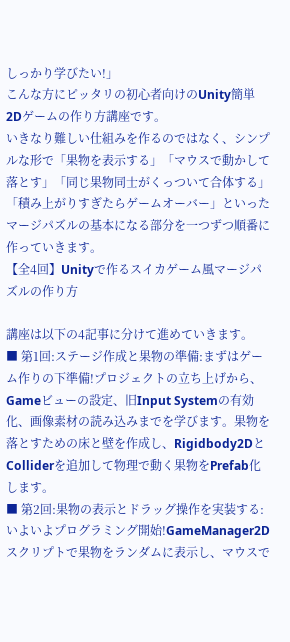しっかり学びたい!」
こんな方にピッタリの初心者向けのUnity簡単2Dゲームの作り方講座です。
いきなり難しい仕組みを作るのではなく、シンプルな形で「果物を表示する」「マウスで動かして落とす」「同じ果物同士がくっついて合体する」「積み上がりすぎたらゲームオーバー」といったマージパズルの基本になる部分を一つずつ順番に作っていきます。
【全4回】Unityで作るスイカゲーム風マージパズルの作り方

講座は以下の4記事に分けて進めていきます。
■ 第1回:ステージ作成と果物の準備:まずはゲーム作りの下準備!プロジェクトの立ち上げから、Gameビューの設定、旧Input Systemの有効化、画像素材の読み込みまでを学びます。果物を落とすための床と壁を作成し、Rigidbody2DとColliderを追加して物理で動く果物をPrefab化します。
■ 第2回:果物の表示とドラッグ操作を実装する:いよいよプログラミング開始!GameManager2Dスクリプトで果物をランダムに表示し、マウスで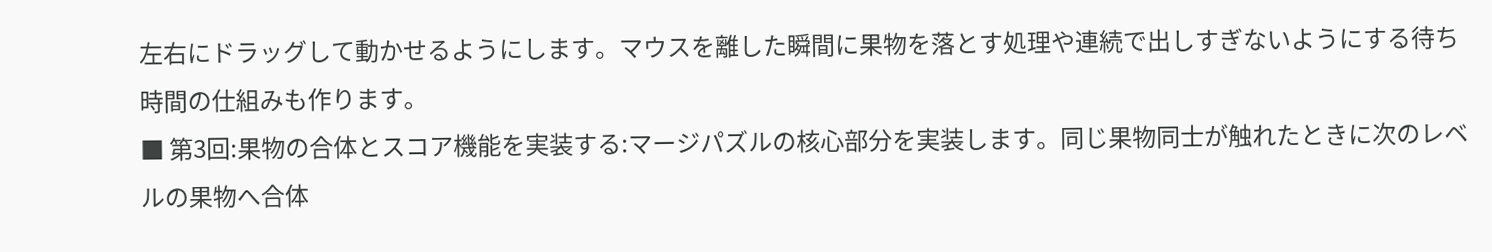左右にドラッグして動かせるようにします。マウスを離した瞬間に果物を落とす処理や連続で出しすぎないようにする待ち時間の仕組みも作ります。
■ 第3回:果物の合体とスコア機能を実装する:マージパズルの核心部分を実装します。同じ果物同士が触れたときに次のレベルの果物へ合体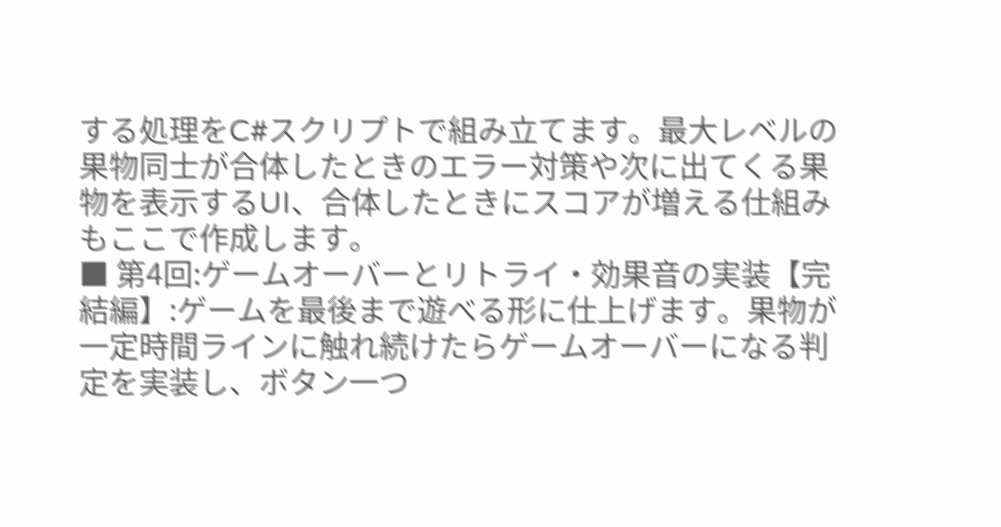する処理をC#スクリプトで組み立てます。最大レベルの果物同士が合体したときのエラー対策や次に出てくる果物を表示するUI、合体したときにスコアが増える仕組みもここで作成します。
■ 第4回:ゲームオーバーとリトライ・効果音の実装【完結編】:ゲームを最後まで遊べる形に仕上げます。果物が一定時間ラインに触れ続けたらゲームオーバーになる判定を実装し、ボタン一つ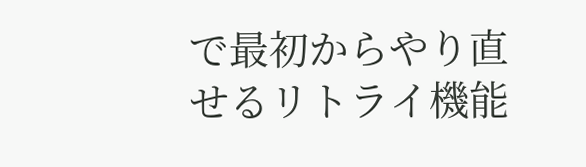で最初からやり直せるリトライ機能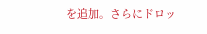を追加。さらにドロッ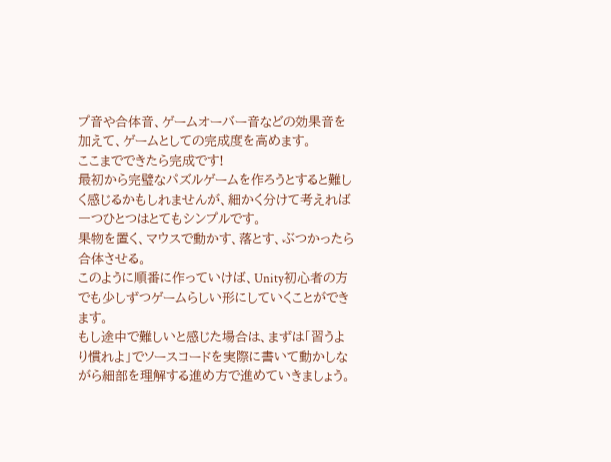プ音や合体音、ゲームオーバー音などの効果音を加えて、ゲームとしての完成度を高めます。
ここまでできたら完成です!
最初から完璧なパズルゲームを作ろうとすると難しく感じるかもしれませんが、細かく分けて考えれば一つひとつはとてもシンプルです。
果物を置く、マウスで動かす、落とす、ぶつかったら合体させる。
このように順番に作っていけば、Unity初心者の方でも少しずつゲームらしい形にしていくことができます。
もし途中で難しいと感じた場合は、まずは「習うより慣れよ」でソースコードを実際に書いて動かしながら細部を理解する進め方で進めていきましょう。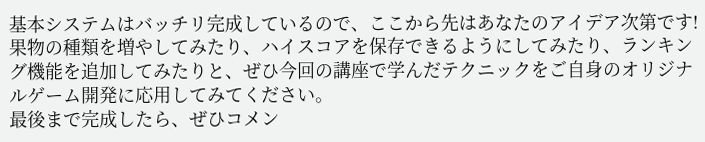基本システムはバッチリ完成しているので、ここから先はあなたのアイデア次第です! 果物の種類を増やしてみたり、ハイスコアを保存できるようにしてみたり、ランキング機能を追加してみたりと、ぜひ今回の講座で学んだテクニックをご自身のオリジナルゲーム開発に応用してみてください。
最後まで完成したら、ぜひコメン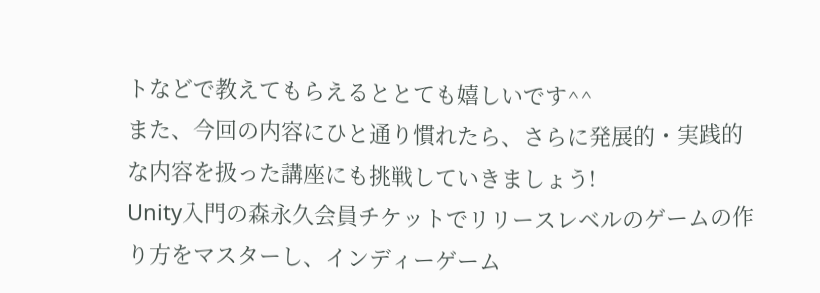トなどで教えてもらえるととても嬉しいです^^
また、今回の内容にひと通り慣れたら、さらに発展的・実践的な内容を扱った講座にも挑戦していきましょう!
Unity入門の森永久会員チケットでリリースレベルのゲームの作り方をマスターし、インディーゲーム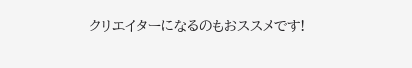クリエイターになるのもおススメです!